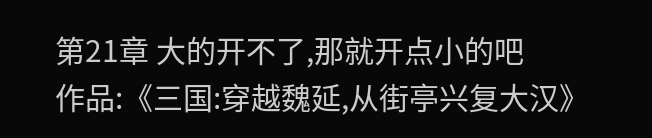第21章 大的开不了,那就开点小的吧
作品:《三国:穿越魏延,从街亭兴复大汉》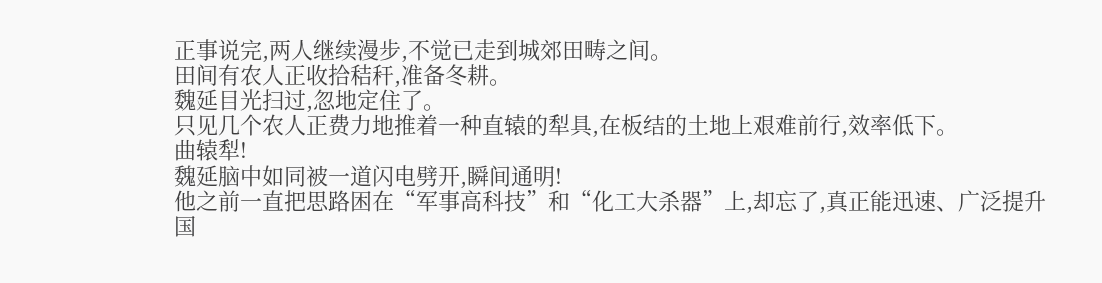正事说完,两人继续漫步,不觉已走到城郊田畴之间。
田间有农人正收拾秸秆,准备冬耕。
魏延目光扫过,忽地定住了。
只见几个农人正费力地推着一种直辕的犁具,在板结的土地上艰难前行,效率低下。
曲辕犁!
魏延脑中如同被一道闪电劈开,瞬间通明!
他之前一直把思路困在“军事高科技”和“化工大杀器”上,却忘了,真正能迅速、广泛提升国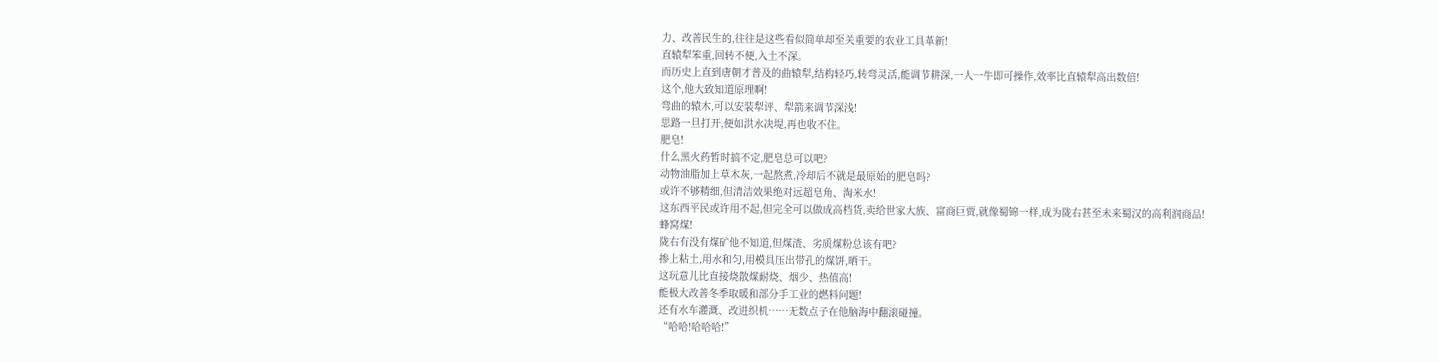力、改善民生的,往往是这些看似简单却至关重要的农业工具革新!
直辕犁笨重,回转不便,入土不深。
而历史上直到唐朝才普及的曲辕犁,结构轻巧,转弯灵活,能调节耕深,一人一牛即可操作,效率比直辕犁高出数倍!
这个,他大致知道原理啊!
弯曲的辕木,可以安装犁评、犁箭来调节深浅!
思路一旦打开,便如洪水决堤,再也收不住。
肥皂!
什么黑火药暂时搞不定,肥皂总可以吧?
动物油脂加上草木灰,一起熬煮,冷却后不就是最原始的肥皂吗?
或许不够精细,但清洁效果绝对远超皂角、淘米水!
这东西平民或许用不起,但完全可以做成高档货,卖给世家大族、富商巨贾,就像蜀锦一样,成为陇右甚至未来蜀汉的高利润商品!
蜂窝煤!
陇右有没有煤矿他不知道,但煤渣、劣质煤粉总该有吧?
掺上粘土,用水和匀,用模具压出带孔的煤饼,晒干。
这玩意儿比直接烧散煤耐烧、烟少、热值高!
能极大改善冬季取暖和部分手工业的燃料问题!
还有水车灌溉、改进织机……无数点子在他脑海中翻滚碰撞。
“哈哈!哈哈哈!”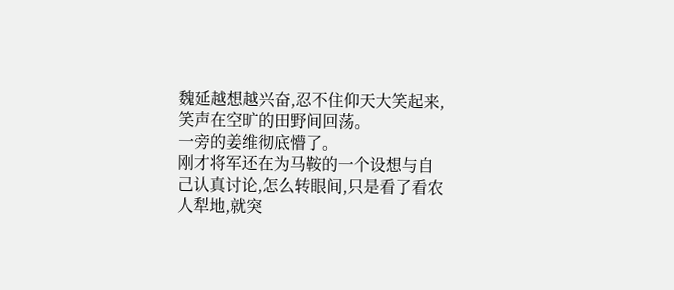魏延越想越兴奋,忍不住仰天大笑起来,笑声在空旷的田野间回荡。
一旁的姜维彻底懵了。
刚才将军还在为马鞍的一个设想与自己认真讨论,怎么转眼间,只是看了看农人犁地,就突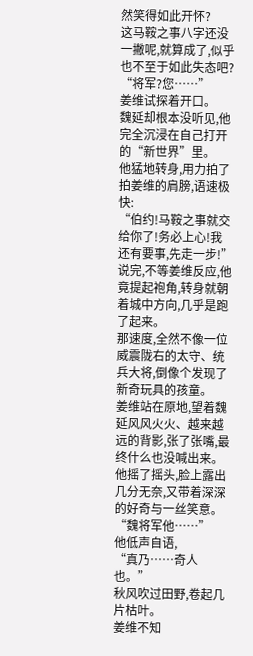然笑得如此开怀?
这马鞍之事八字还没一撇呢,就算成了,似乎也不至于如此失态吧?
“将军?您……”
姜维试探着开口。
魏延却根本没听见,他完全沉浸在自己打开的“新世界”里。
他猛地转身,用力拍了拍姜维的肩膀,语速极快:
“伯约!马鞍之事就交给你了!务必上心!我还有要事,先走一步!”
说完,不等姜维反应,他竟提起袍角,转身就朝着城中方向,几乎是跑了起来。
那速度,全然不像一位威震陇右的太守、统兵大将,倒像个发现了新奇玩具的孩童。
姜维站在原地,望着魏延风风火火、越来越远的背影,张了张嘴,最终什么也没喊出来。
他摇了摇头,脸上露出几分无奈,又带着深深的好奇与一丝笑意。
“魏将军他……”
他低声自语,
“真乃……奇人也。”
秋风吹过田野,卷起几片枯叶。
姜维不知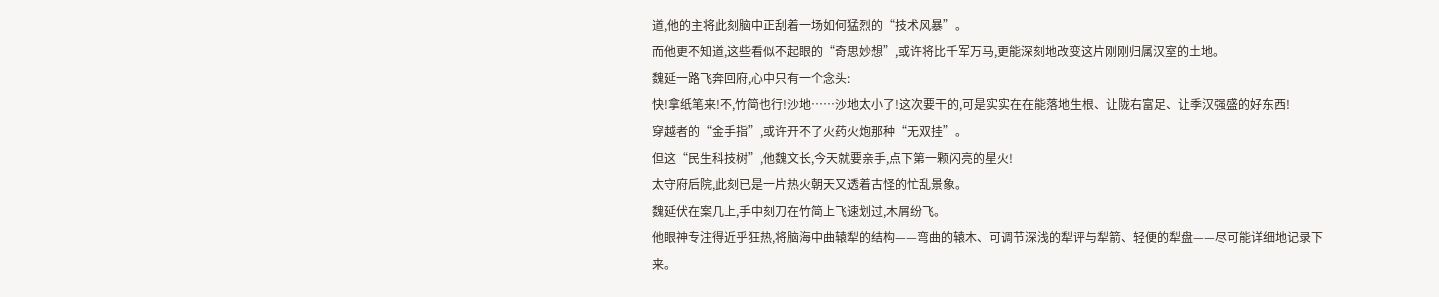道,他的主将此刻脑中正刮着一场如何猛烈的“技术风暴”。
而他更不知道,这些看似不起眼的“奇思妙想”,或许将比千军万马,更能深刻地改变这片刚刚归属汉室的土地。
魏延一路飞奔回府,心中只有一个念头:
快!拿纸笔来!不,竹简也行!沙地……沙地太小了!这次要干的,可是实实在在能落地生根、让陇右富足、让季汉强盛的好东西!
穿越者的“金手指”,或许开不了火药火炮那种“无双挂”。
但这“民生科技树”,他魏文长,今天就要亲手,点下第一颗闪亮的星火!
太守府后院,此刻已是一片热火朝天又透着古怪的忙乱景象。
魏延伏在案几上,手中刻刀在竹简上飞速划过,木屑纷飞。
他眼神专注得近乎狂热,将脑海中曲辕犁的结构——弯曲的辕木、可调节深浅的犁评与犁箭、轻便的犁盘——尽可能详细地记录下来。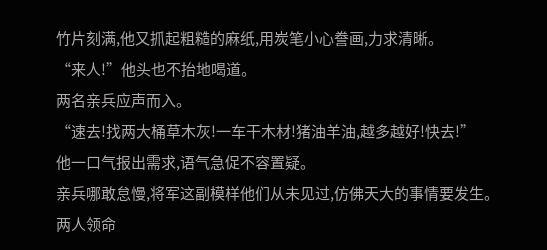竹片刻满,他又抓起粗糙的麻纸,用炭笔小心誊画,力求清晰。
“来人!”他头也不抬地喝道。
两名亲兵应声而入。
“速去!找两大桶草木灰!一车干木材!猪油羊油,越多越好!快去!”
他一口气报出需求,语气急促不容置疑。
亲兵哪敢怠慢,将军这副模样他们从未见过,仿佛天大的事情要发生。
两人领命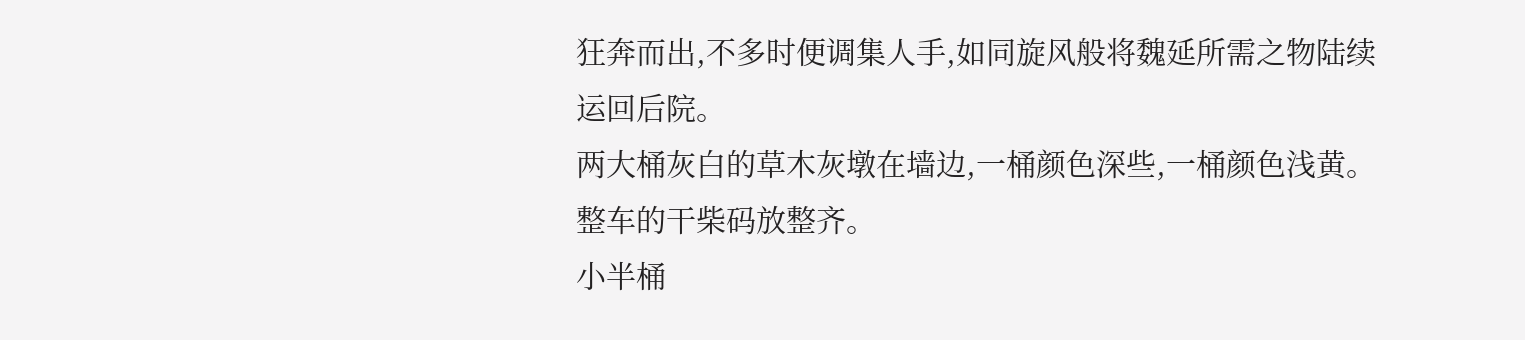狂奔而出,不多时便调集人手,如同旋风般将魏延所需之物陆续运回后院。
两大桶灰白的草木灰墩在墙边,一桶颜色深些,一桶颜色浅黄。
整车的干柴码放整齐。
小半桶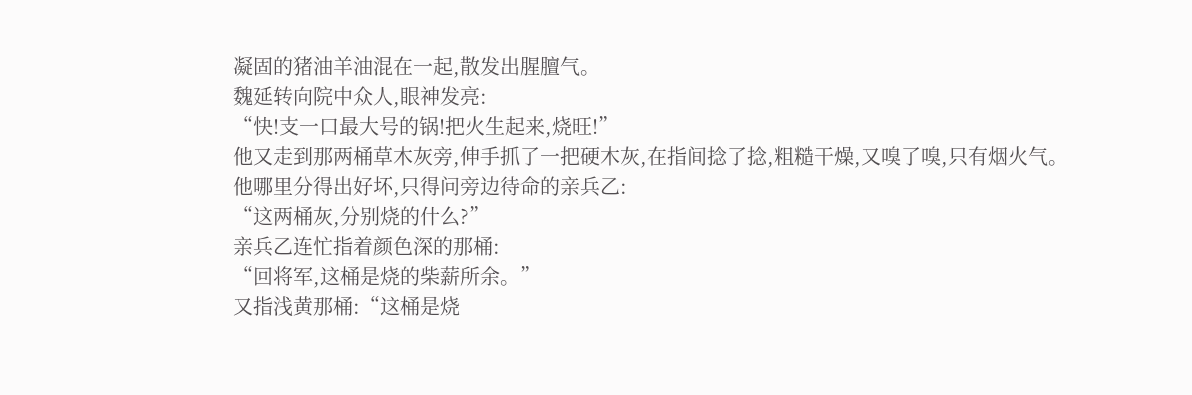凝固的猪油羊油混在一起,散发出腥膻气。
魏延转向院中众人,眼神发亮:
“快!支一口最大号的锅!把火生起来,烧旺!”
他又走到那两桶草木灰旁,伸手抓了一把硬木灰,在指间捻了捻,粗糙干燥,又嗅了嗅,只有烟火气。
他哪里分得出好坏,只得问旁边待命的亲兵乙:
“这两桶灰,分别烧的什么?”
亲兵乙连忙指着颜色深的那桶:
“回将军,这桶是烧的柴薪所余。”
又指浅黄那桶:“这桶是烧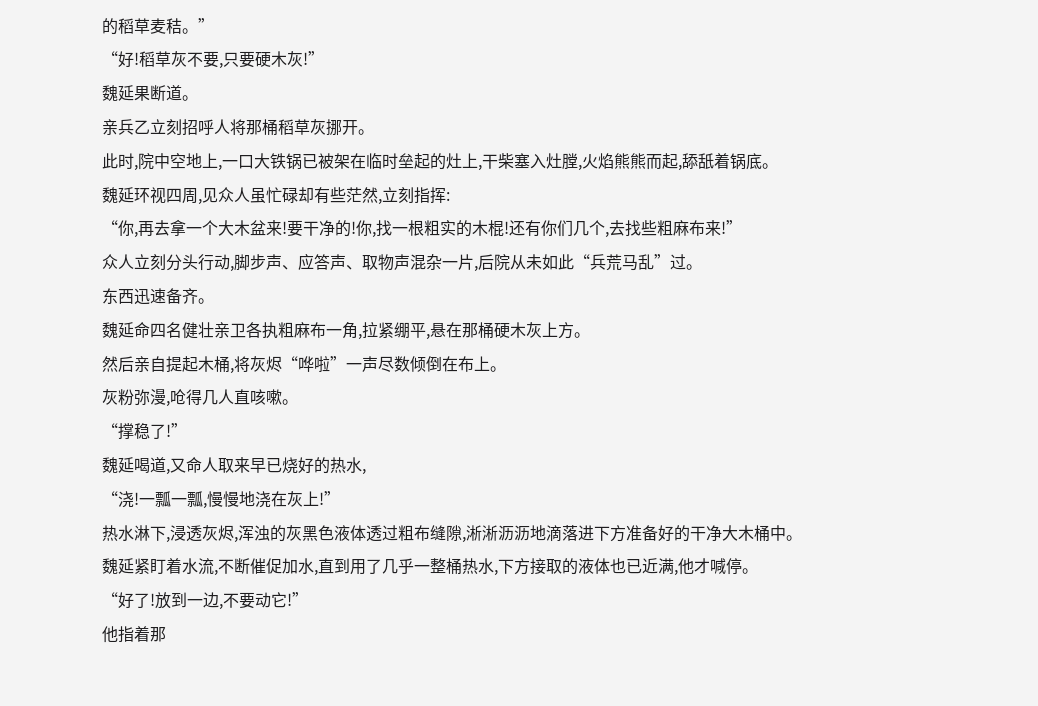的稻草麦秸。”
“好!稻草灰不要,只要硬木灰!”
魏延果断道。
亲兵乙立刻招呼人将那桶稻草灰挪开。
此时,院中空地上,一口大铁锅已被架在临时垒起的灶上,干柴塞入灶膛,火焰熊熊而起,舔舐着锅底。
魏延环视四周,见众人虽忙碌却有些茫然,立刻指挥:
“你,再去拿一个大木盆来!要干净的!你,找一根粗实的木棍!还有你们几个,去找些粗麻布来!”
众人立刻分头行动,脚步声、应答声、取物声混杂一片,后院从未如此“兵荒马乱”过。
东西迅速备齐。
魏延命四名健壮亲卫各执粗麻布一角,拉紧绷平,悬在那桶硬木灰上方。
然后亲自提起木桶,将灰烬“哗啦”一声尽数倾倒在布上。
灰粉弥漫,呛得几人直咳嗽。
“撑稳了!”
魏延喝道,又命人取来早已烧好的热水,
“浇!一瓢一瓢,慢慢地浇在灰上!”
热水淋下,浸透灰烬,浑浊的灰黑色液体透过粗布缝隙,淅淅沥沥地滴落进下方准备好的干净大木桶中。
魏延紧盯着水流,不断催促加水,直到用了几乎一整桶热水,下方接取的液体也已近满,他才喊停。
“好了!放到一边,不要动它!”
他指着那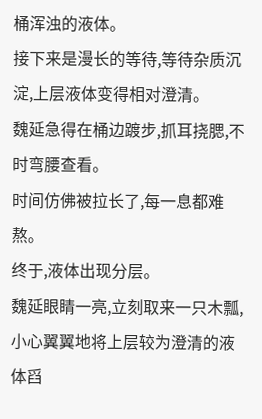桶浑浊的液体。
接下来是漫长的等待,等待杂质沉淀,上层液体变得相对澄清。
魏延急得在桶边踱步,抓耳挠腮,不时弯腰查看。
时间仿佛被拉长了,每一息都难熬。
终于,液体出现分层。
魏延眼睛一亮,立刻取来一只木瓢,小心翼翼地将上层较为澄清的液体舀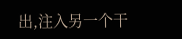出,注入另一个干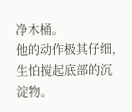净木桶。
他的动作极其仔细,生怕搅起底部的沉淀物。